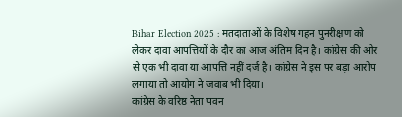Bihar Election 2025 : मतदाताओं के विशेष गहन पुनरीक्षण को लेकर दावा आपत्तियों के दौर का आज अंतिम दिन है। कांग्रेस की ओर से एक भी दावा या आपत्ति नहीं दर्ज है। कांग्रेस ने इस पर बड़ा आरोप लगाया तो आयोग ने जवाब भी दिया।
कांग्रेस के वरिष्ठ नेता पवन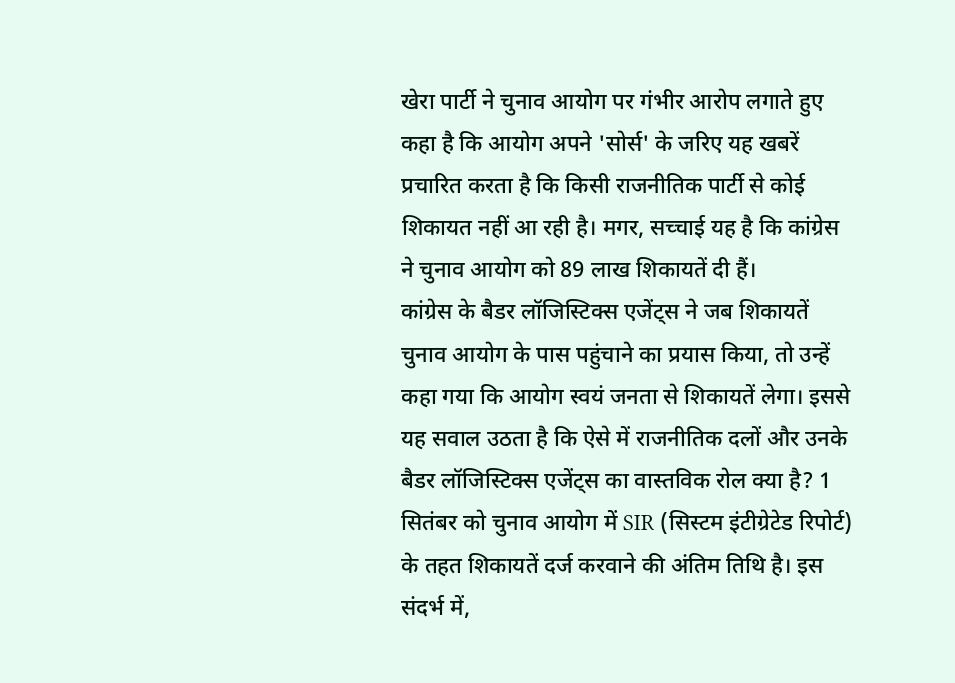खेरा पार्टी ने चुनाव आयोग पर गंभीर आरोप लगाते हुए कहा है कि आयोग अपने 'सोर्स' के जरिए यह खबरें प्रचारित करता है कि किसी राजनीतिक पार्टी से कोई शिकायत नहीं आ रही है। मगर, सच्चाई यह है कि कांग्रेस ने चुनाव आयोग को 89 लाख शिकायतें दी हैं।
कांग्रेस के बैडर लॉजिस्टिक्स एजेंट्स ने जब शिकायतें चुनाव आयोग के पास पहुंचाने का प्रयास किया, तो उन्हें कहा गया कि आयोग स्वयं जनता से शिकायतें लेगा। इससे यह सवाल उठता है कि ऐसे में राजनीतिक दलों और उनके बैडर लॉजिस्टिक्स एजेंट्स का वास्तविक रोल क्या है? 1 सितंबर को चुनाव आयोग में SIR (सिस्टम इंटीग्रेटेड रिपोर्ट) के तहत शिकायतें दर्ज करवाने की अंतिम तिथि है। इस संदर्भ में,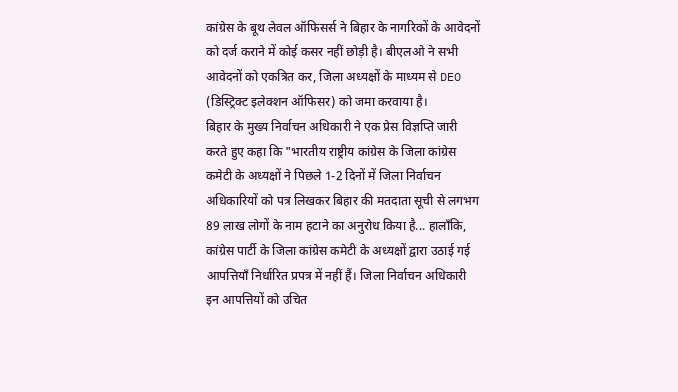कांग्रेस के बूथ लेवल ऑफिसर्स ने बिहार के नागरिकों के आवेदनों को दर्ज कराने में कोई कसर नहीं छोड़ी है। बीएलओ ने सभी आवेदनों को एकत्रित कर, जिला अध्यक्षों के माध्यम से DEO (डिस्ट्रिक्ट इलेक्शन ऑफिसर) को जमा करवाया है।
बिहार के मुख्य निर्वाचन अधिकारी ने एक प्रेस विज्ञप्ति जारी करते हुए कहा कि "भारतीय राष्ट्रीय कांग्रेस के जिला कांग्रेस कमेटी के अध्यक्षों ने पिछले 1-2 दिनों में जिला निर्वाचन अधिकारियों को पत्र लिखकर बिहार की मतदाता सूची से लगभग 89 लाख लोगों के नाम हटाने का अनुरोध किया है... हालाँकि, कांग्रेस पार्टी के जिला कांग्रेस कमेटी के अध्यक्षों द्वारा उठाई गई आपत्तियाँ निर्धारित प्रपत्र में नहीं हैं। जिला निर्वाचन अधिकारी इन आपत्तियों को उचित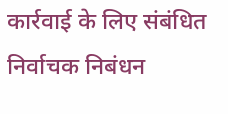कार्रवाई के लिए संबंधित निर्वाचक निबंधन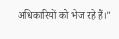अधिकारियों को भेज रहे हैं।"